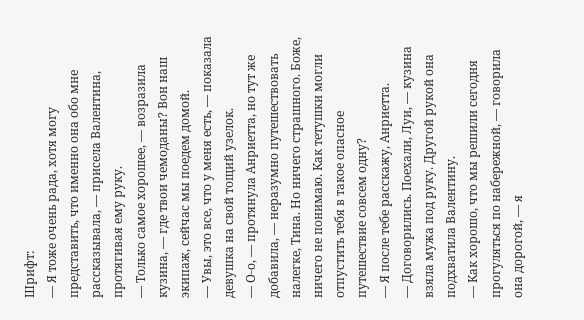Шрифт:
— Я тоже очень рада, хотя могу представить, что именно она обо мне рассказывала, — присела Валентина, протягивая ему руку.
— Только самое хорошее, — возразила кузина, — где твои чемоданы? Вон наш экипаж, сейчас мы поедем домой.
— Увы, это все, что у меня есть, — показала девушка на свой тощий узелок.
— О-о, — протянула Анриетта, но тут же добавила, — неразумно путешествовать налегке, Тина. Но ничего страшного. Боже, ничего не понимаю. Как тетушки могли отпустить тебя в такое опасное путешествие совсем одну?
— Я после тебе расскажу, Анриетта.
— Договорились. Поехали, Луи, — кузина взяла мужа под руку. Другой рукой она подхватила Валентину.
— Как хорошо, что мы решили сегодня прогуляться по набережной, — говорила она дорогой, — я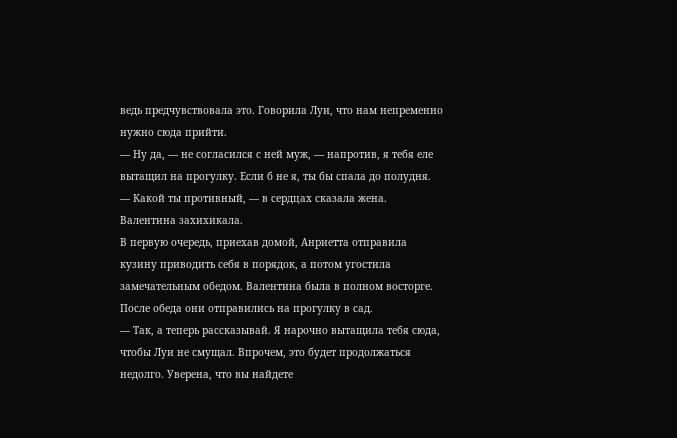ведь предчувствовала это. Говорила Луи, что нам непременно нужно сюда прийти.
— Ну да, — не согласился с ней муж, — напротив, я тебя еле вытащил на прогулку. Если б не я, ты бы спала до полудня.
— Какой ты противный, — в сердцах сказала жена.
Валентина захихикала.
В первую очередь, приехав домой, Анриетта отправила кузину приводить себя в порядок, а потом угостила замечательным обедом. Валентина была в полном восторге.
После обеда они отправились на прогулку в сад.
— Так, а теперь рассказывай. Я нарочно вытащила тебя сюда, чтобы Луи не смущал. Впрочем, это будет продолжаться недолго. Уверена, что вы найдете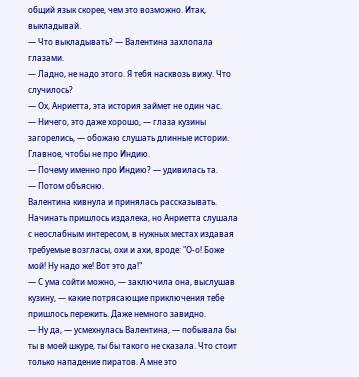общий язык скорее, чем это возможно. Итак, выкладывай.
— Что выкладывать? — Валентина захлопала глазами.
— Ладно, не надо этого. Я тебя насквозь вижу. Что случилось?
— Ох, Анриетта, эта история займет не один час.
— Ничего, это даже хорошо, — глаза кузины загорелись, — обожаю слушать длинные истории. Главное, чтобы не про Индию.
— Почему именно про Индию? — удивилась та.
— Потом объясню.
Валентина кивнула и принялась рассказывать. Начинать пришлось издалека, но Анриетта слушала с неослабным интересом, в нужных местах издавая требуемые возгласы, охи и ахи, вроде: "О-о! Боже мой! Ну надо же! Вот это да!"
— С ума сойти можно, — заключила она, выслушав кузину, — какие потрясающие приключения тебе пришлось пережить. Даже немного завидно.
— Ну да, — усмехнулась Валентина, — побывала бы ты в моей шкуре, ты бы такого не сказала. Что стоит только нападение пиратов. А мне это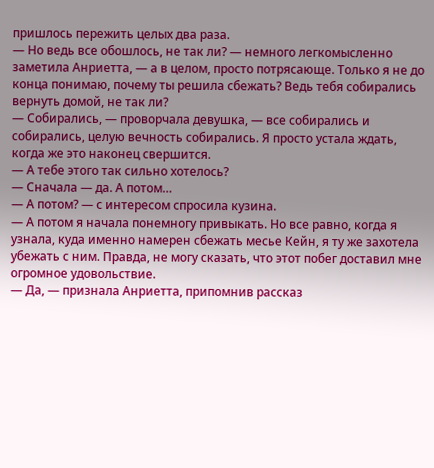пришлось пережить целых два раза.
— Но ведь все обошлось, не так ли? — немного легкомысленно заметила Анриетта, — а в целом, просто потрясающе. Только я не до конца понимаю, почему ты решила сбежать? Ведь тебя собирались вернуть домой, не так ли?
— Собирались, — проворчала девушка, — все собирались и собирались, целую вечность собирались. Я просто устала ждать, когда же это наконец свершится.
— А тебе этого так сильно хотелось?
— Сначала — да. А потом…
— А потом? — с интересом спросила кузина.
— А потом я начала понемногу привыкать. Но все равно, когда я узнала, куда именно намерен сбежать месье Кейн, я ту же захотела убежать с ним. Правда, не могу сказать, что этот побег доставил мне огромное удовольствие.
— Да, — признала Анриетта, припомнив рассказ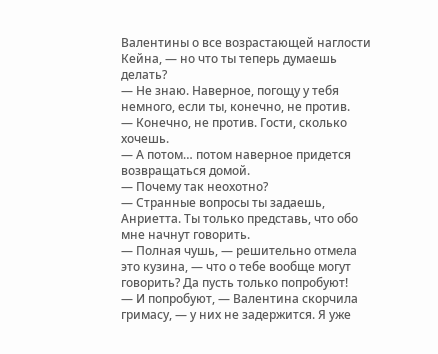Валентины о все возрастающей наглости Кейна, — но что ты теперь думаешь делать?
— Не знаю. Наверное, погощу у тебя немного, если ты, конечно, не против.
— Конечно, не против. Гости, сколько хочешь.
— А потом… потом наверное придется возвращаться домой.
— Почему так неохотно?
— Странные вопросы ты задаешь, Анриетта. Ты только представь, что обо мне начнут говорить.
— Полная чушь, — решительно отмела это кузина, — что о тебе вообще могут говорить? Да пусть только попробуют!
— И попробуют, — Валентина скорчила гримасу, — у них не задержится. Я уже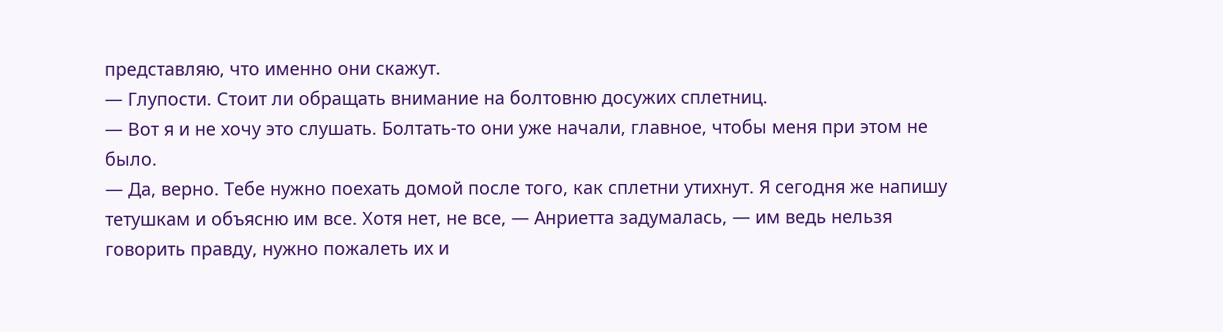представляю, что именно они скажут.
— Глупости. Стоит ли обращать внимание на болтовню досужих сплетниц.
— Вот я и не хочу это слушать. Болтать-то они уже начали, главное, чтобы меня при этом не было.
— Да, верно. Тебе нужно поехать домой после того, как сплетни утихнут. Я сегодня же напишу тетушкам и объясню им все. Хотя нет, не все, — Анриетта задумалась, — им ведь нельзя говорить правду, нужно пожалеть их и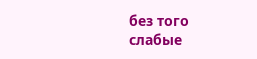без того слабые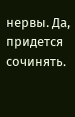нервы. Да, придется сочинять.